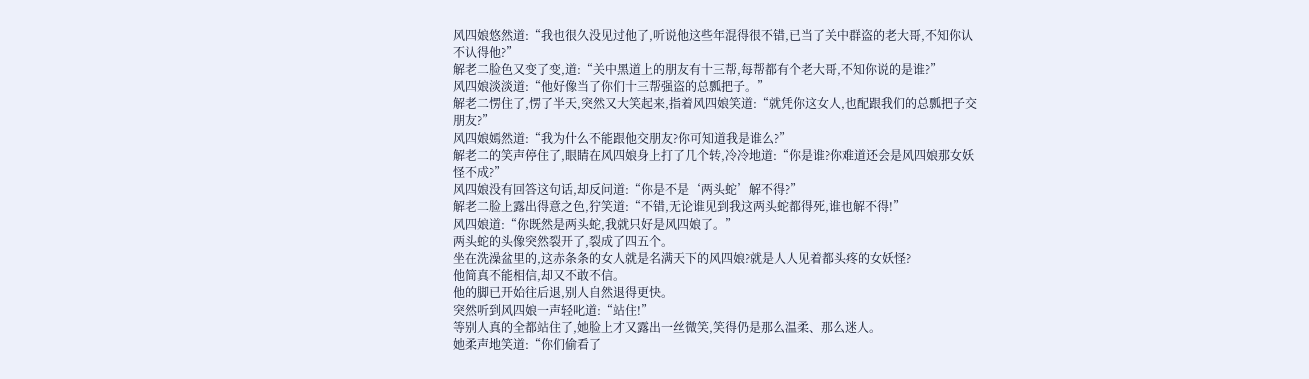风四娘悠然道:“我也很久没见过他了,听说他这些年混得很不错,已当了关中群盗的老大哥,不知你认不认得他?”
解老二脸色又变了变,道:“关中黑道上的朋友有十三帮,每帮都有个老大哥,不知你说的是谁?”
风四娘淡淡道:“他好像当了你们十三帮强盗的总瓢把子。”
解老二愣住了,愣了半天,突然又大笑起来,指着风四娘笑道:“就凭你这女人,也配跟我们的总瓢把子交朋友?”
风四娘嫣然道:“我为什么不能跟他交朋友?你可知道我是谁么?”
解老二的笑声停住了,眼睛在风四娘身上打了几个转,冷冷地道:“你是谁?你难道还会是风四娘那女妖怪不成?”
风四娘没有回答这句话,却反问道:“你是不是‘两头蛇’解不得?”
解老二脸上露出得意之色,狞笑道:“不错,无论谁见到我这两头蛇都得死,谁也解不得!”
风四娘道:“你既然是两头蛇,我就只好是风四娘了。”
两头蛇的头像突然裂开了,裂成了四五个。
坐在洗澡盆里的,这赤条条的女人就是名满天下的风四娘?就是人人见着都头疼的女妖怪?
他简真不能相信,却又不敢不信。
他的脚已开始往后退,别人自然退得更快。
突然听到风四娘一声轻叱道:“站住!”
等别人真的全都站住了,她脸上才又露出一丝微笑,笑得仍是那么温柔、那么迷人。
她柔声地笑道:“你们偷看了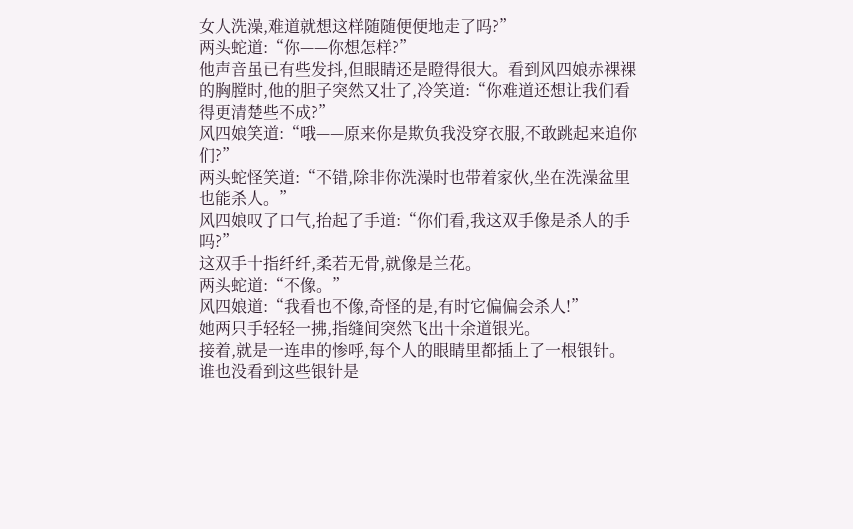女人洗澡,难道就想这样随随便便地走了吗?”
两头蛇道:“你——你想怎样?”
他声音虽已有些发抖,但眼睛还是瞪得很大。看到风四娘赤裸裸的胸膛时,他的胆子突然又壮了,冷笑道:“你难道还想让我们看得更清楚些不成?”
风四娘笑道:“哦——原来你是欺负我没穿衣服,不敢跳起来追你们?”
两头蛇怪笑道:“不错,除非你洗澡时也带着家伙,坐在洗澡盆里也能杀人。”
风四娘叹了口气,抬起了手道:“你们看,我这双手像是杀人的手吗?”
这双手十指纤纤,柔若无骨,就像是兰花。
两头蛇道:“不像。”
风四娘道:“我看也不像,奇怪的是,有时它偏偏会杀人!”
她两只手轻轻一拂,指缝间突然飞出十余道银光。
接着,就是一连串的惨呼,每个人的眼睛里都插上了一根银针。谁也没看到这些银针是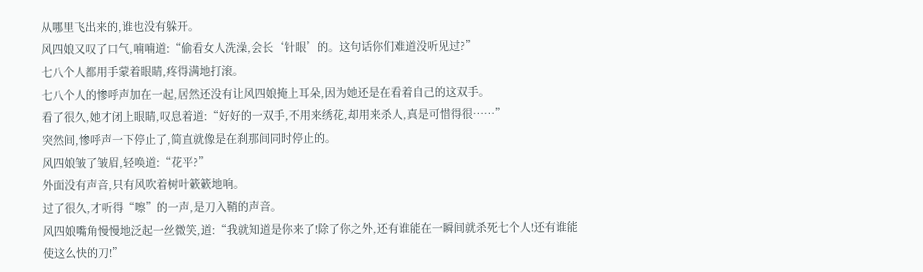从哪里飞出来的,谁也没有躲开。
风四娘又叹了口气,喃喃道:“偷看女人洗澡,会长‘针眼’的。这句话你们难道没听见过?”
七八个人都用手蒙着眼睛,疼得满地打滚。
七八个人的惨呼声加在一起,居然还没有让风四娘掩上耳朵,因为她还是在看着自己的这双手。
看了很久,她才闭上眼睛,叹息着道:“好好的一双手,不用来绣花,却用来杀人,真是可惜得很……”
突然间,惨呼声一下停止了,简直就像是在刹那间同时停止的。
风四娘皱了皱眉,轻唤道:“花平?”
外面没有声音,只有风吹着树叶簌簌地响。
过了很久,才听得“嚓”的一声,是刀入鞘的声音。
风四娘嘴角慢慢地泛起一丝微笑,道:“我就知道是你来了!除了你之外,还有谁能在一瞬间就杀死七个人!还有谁能使这么快的刀!”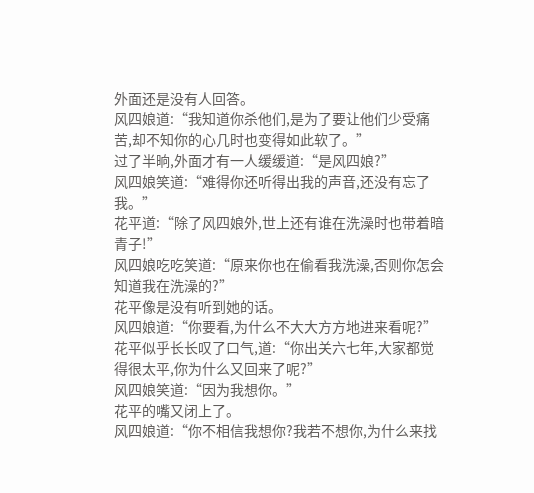外面还是没有人回答。
风四娘道:“我知道你杀他们,是为了要让他们少受痛苦,却不知你的心几时也变得如此软了。”
过了半晌,外面才有一人缓缓道:“是风四娘?”
风四娘笑道:“难得你还听得出我的声音,还没有忘了我。”
花平道:“除了风四娘外,世上还有谁在洗澡时也带着暗青子!”
风四娘吃吃笑道:“原来你也在偷看我洗澡,否则你怎会知道我在洗澡的?”
花平像是没有听到她的话。
风四娘道:“你要看,为什么不大大方方地进来看呢?”
花平似乎长长叹了口气,道:“你出关六七年,大家都觉得很太平,你为什么又回来了呢?”
风四娘笑道:“因为我想你。”
花平的嘴又闭上了。
风四娘道:“你不相信我想你?我若不想你,为什么来找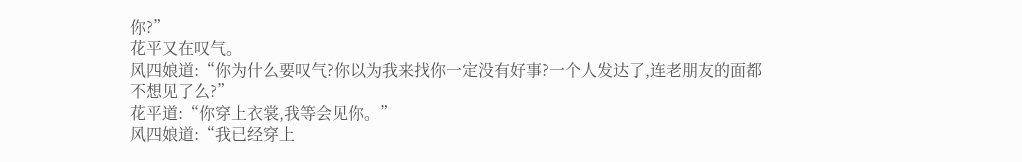你?”
花平又在叹气。
风四娘道:“你为什么要叹气?你以为我来找你一定没有好事?一个人发达了,连老朋友的面都不想见了么?”
花平道:“你穿上衣裳,我等会见你。”
风四娘道:“我已经穿上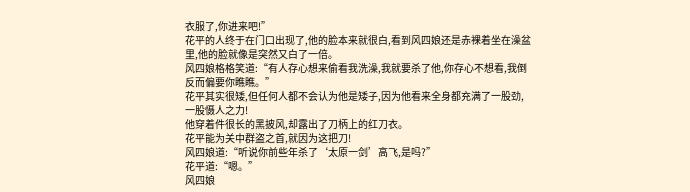衣服了,你进来吧!”
花平的人终于在门口出现了,他的脸本来就很白,看到风四娘还是赤裸着坐在澡盆里,他的脸就像是突然又白了一倍。
风四娘格格笑道:“有人存心想来偷看我洗澡,我就要杀了他,你存心不想看,我倒反而偏要你瞧瞧。”
花平其实很矮,但任何人都不会认为他是矮子,因为他看来全身都充满了一股劲,一股慑人之力!
他穿着件很长的黑披风,却露出了刀柄上的红刀衣。
花平能为关中群盗之首,就因为这把刀!
风四娘道:“听说你前些年杀了‘太原一剑’高飞,是吗?”
花平道:“嗯。”
风四娘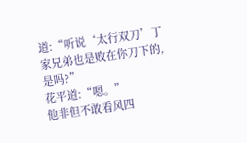道:“听说‘太行双刀’丁家兄弟也是败在你刀下的,是吗?”
花平道:“嗯。”
他非但不敢看风四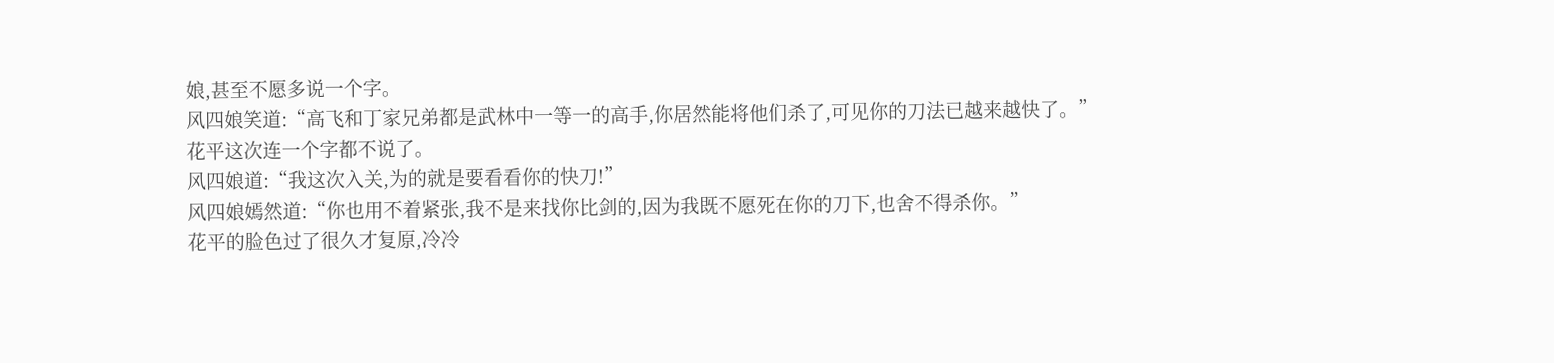娘,甚至不愿多说一个字。
风四娘笑道:“高飞和丁家兄弟都是武林中一等一的高手,你居然能将他们杀了,可见你的刀法已越来越快了。”
花平这次连一个字都不说了。
风四娘道:“我这次入关,为的就是要看看你的快刀!”
风四娘嫣然道:“你也用不着紧张,我不是来找你比剑的,因为我既不愿死在你的刀下,也舍不得杀你。”
花平的脸色过了很久才复原,冷冷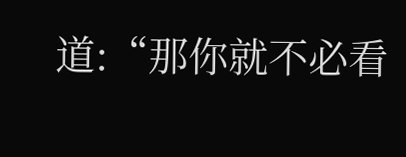道:“那你就不必看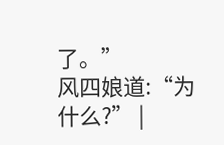了。”
风四娘道:“为什么?” |